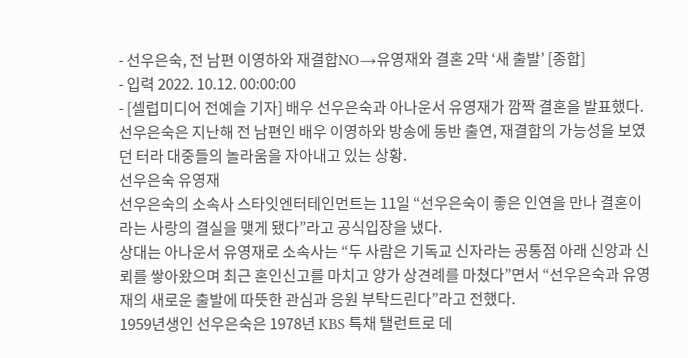- 선우은숙, 전 남편 이영하와 재결합NO→유영재와 결혼 2막 ‘새 출발’ [종합]
- 입력 2022. 10.12. 00:00:00
- [셀럽미디어 전예슬 기자] 배우 선우은숙과 아나운서 유영재가 깜짝 결혼을 발표했다. 선우은숙은 지난해 전 남편인 배우 이영하와 방송에 동반 출연, 재결합의 가능성을 보였던 터라 대중들의 놀라움을 자아내고 있는 상황.
선우은숙 유영재
선우은숙의 소속사 스타잇엔터테인먼트는 11일 “선우은숙이 좋은 인연을 만나 결혼이라는 사랑의 결실을 맺게 됐다”라고 공식입장을 냈다.
상대는 아나운서 유영재로 소속사는 “두 사람은 기독교 신자라는 공통점 아래 신앙과 신뢰를 쌓아왔으며 최근 혼인신고를 마치고 양가 상견례를 마쳤다”면서 “선우은숙과 유영재의 새로운 출발에 따뜻한 관심과 응원 부탁드린다”라고 전했다.
1959년생인 선우은숙은 1978년 KBS 특채 탤런트로 데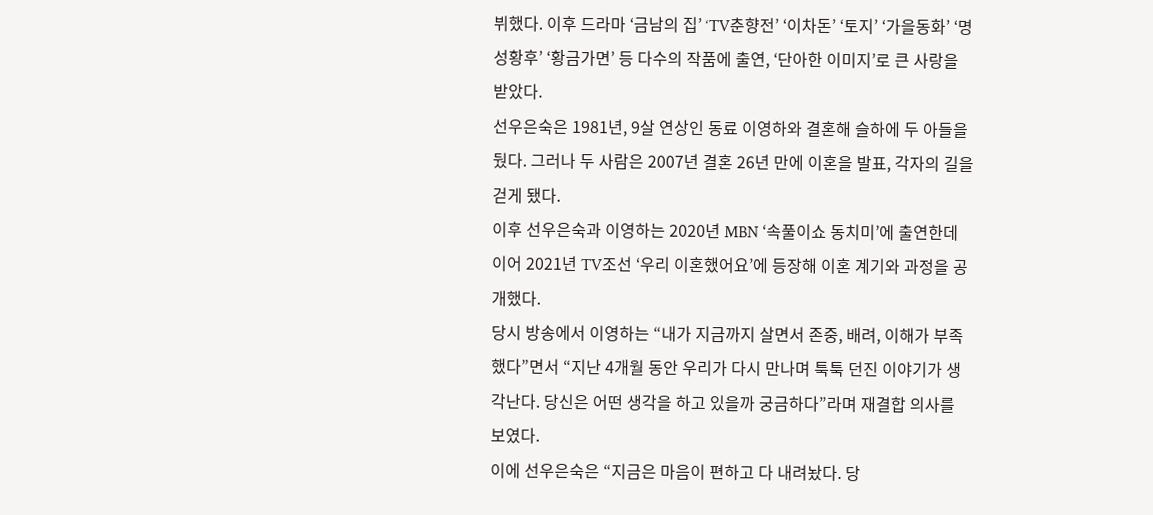뷔했다. 이후 드라마 ‘금남의 집’ ‘TV춘향전’ ‘이차돈’ ‘토지’ ‘가을동화’ ‘명성황후’ ‘황금가면’ 등 다수의 작품에 출연, ‘단아한 이미지’로 큰 사랑을 받았다.
선우은숙은 1981년, 9살 연상인 동료 이영하와 결혼해 슬하에 두 아들을 뒀다. 그러나 두 사람은 2007년 결혼 26년 만에 이혼을 발표, 각자의 길을 걷게 됐다.
이후 선우은숙과 이영하는 2020년 MBN ‘속풀이쇼 동치미’에 출연한데 이어 2021년 TV조선 ‘우리 이혼했어요’에 등장해 이혼 계기와 과정을 공개했다.
당시 방송에서 이영하는 “내가 지금까지 살면서 존중, 배려, 이해가 부족했다”면서 “지난 4개월 동안 우리가 다시 만나며 툭툭 던진 이야기가 생각난다. 당신은 어떤 생각을 하고 있을까 궁금하다”라며 재결합 의사를 보였다.
이에 선우은숙은 “지금은 마음이 편하고 다 내려놨다. 당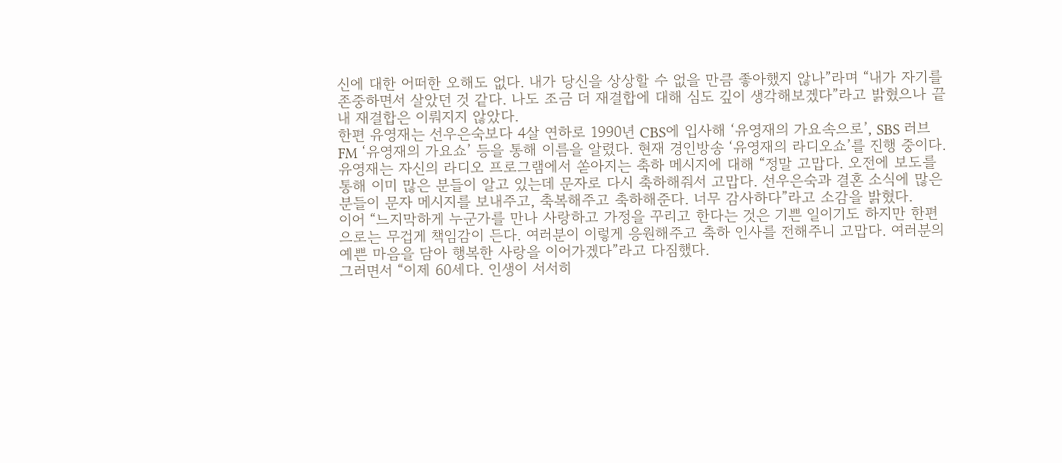신에 대한 어떠한 오해도 없다. 내가 당신을 상상할 수 없을 만큼 좋아했지 않나”라며 “내가 자기를 존중하면서 살았던 것 같다. 나도 조금 더 재결합에 대해 심도 깊이 생각해보겠다”라고 밝혔으나 끝내 재결합은 이뤄지지 않았다.
한편 유영재는 선우은숙보다 4살 연하로 1990년 CBS에 입사해 ‘유영재의 가요속으로’, SBS 러브FM ‘유영재의 가요쇼’ 등을 통해 이름을 알렸다. 현재 경인방송 ‘유영재의 라디오쇼’를 진행 중이다.
유영재는 자신의 라디오 프로그램에서 쏟아지는 축하 메시지에 대해 “정말 고맙다. 오전에 보도를 통해 이미 많은 분들이 알고 있는데 문자로 다시 축하해줘서 고맙다. 선우은숙과 결혼 소식에 많은 분들이 문자 메시지를 보내주고, 축복해주고 축하해준다. 너무 감사하다”라고 소감을 밝혔다.
이어 “느지막하게 누군가를 만나 사랑하고 가정을 꾸리고 한다는 것은 기쁜 일이기도 하지만 한편으로는 무겁게 책임감이 든다. 여러분이 이렇게 응원해주고 축하 인사를 전해주니 고맙다. 여러분의 예쁜 마음을 담아 행복한 사랑을 이어가겠다”라고 다짐했다.
그러면서 “이제 60세다. 인생이 서서히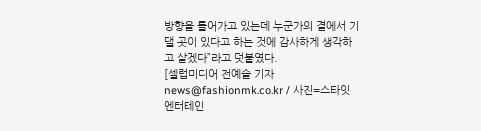방향을 틀어가고 있는데 누군가의 곁에서 기댈 곳이 있다고 하는 것에 감사하게 생각하고 살겠다”라고 덧붙였다.
[셀럽미디어 전예슬 기자 news@fashionmk.co.kr / 사진=스타잇엔터테인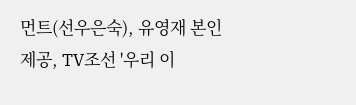먼트(선우은숙), 유영재 본인 제공, TV조선 '우리 이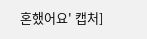혼했어요' 캡처]